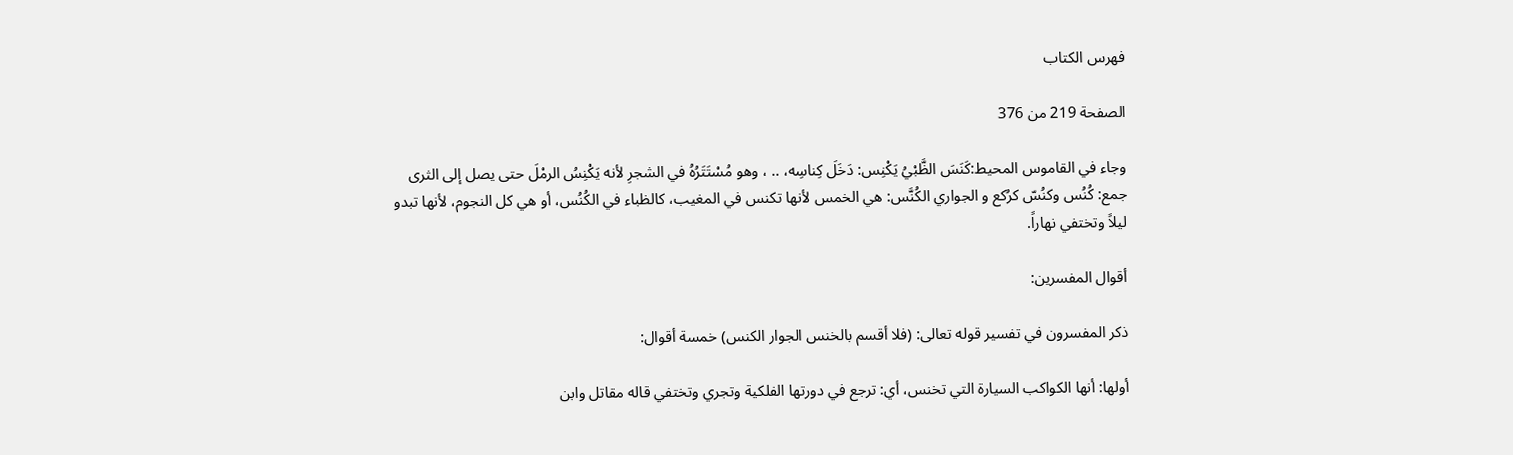فهرس الكتاب

الصفحة 219 من 376

وجاء في القاموس المحيط:كَنَسَ الظَّبْيُ يَكْنِس: دَخَلَ كِناسِه، .. ، وهو مُسْتَتَرُهُ في الشجرِ لأنه يَكْنِسُ الرمْلَ حتى يصل إلى الثرى جمع: كُنُس وكنُسّ كرُكع و الجواري الكُنَّس: هي الخمس لأنها تكنس في المغيب، كالظباء في الكُنُس، أو هي كل النجوم، لأنها تبدو ليلاً وتختفي نهاراً.

أقوال المفسرين:

ذكر المفسرون في تفسير قوله تعالى: (فلا أقسم بالخنس الجوار الكنس) خمسة أقوال:

أولها: أنها الكواكب السيارة التي تخنس، أي: ترجع في دورتها الفلكية وتجري وتختفي قاله مقاتل وابن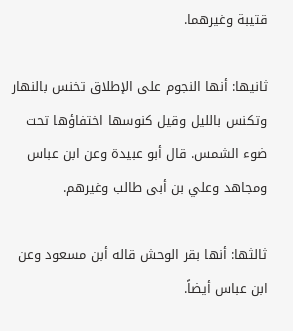قتيبة وغيرهما.

ثانيها: أنها النجوم على الإطلاق تخنس بالنهار وتكنس بالليل وقيل كنوسها اختفاؤها تحت ضوء الشمس. قال أبو عبيدة وعن ابن عباس ومجاهد وعلي بن أبى طالب وغيرهم.

ثالثها: أنها بقر الوحش قاله أبن مسعود وعن ابن عباس أيضاً.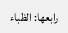رابعها: الظباء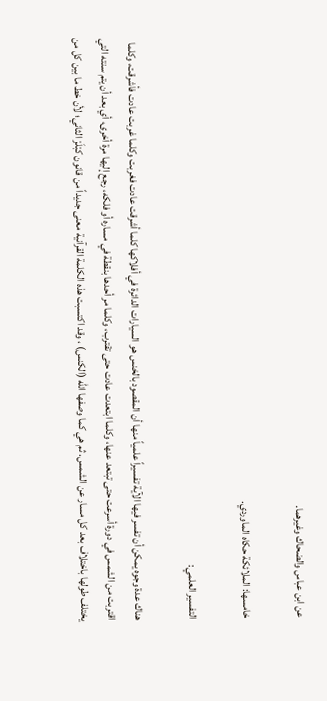عن ابن عباس والضحاك وغيرهما.

خامسها: الملائكة حكاه الماوردي.

التفسير العلمي:

هناك عدة وجوه يمكن أن تفسر فيها الآية تفسيراً علمياً منها أن المقصود بالخنس هو السيارات الدائرة في أفلاكها كلما أشرقت عادت فغربت وكلما غربت عادت فأشرقت، وكلما اقتربت من الشمس في دورة أسرعت حتى تبتعد عنها، وكلما ابتعدت عادت حتى تقترب، وكلما مر أحدها بنقطة في مساره أو فلكه، رجع إليها مرة أخرى، أي بعد أن يتم سنته التي يختلف طولها باختلاف بعد كل مسار عن الشمس. ثم هي كما وصفها الله (الكنس) ، وقد اكتسبت هذه الكلمة القرآنية معنى جديداً من قانون كبْلَرْ الثاني؛ لأن خط ما بين كل من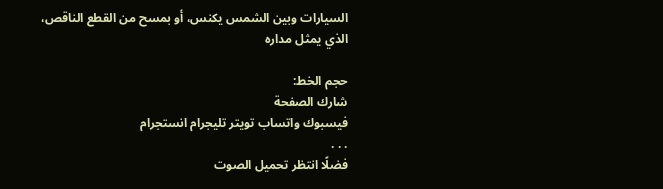السيارات وبين الشمس يكنس، أو بمسح من القطع الناقص، الذي يمثل مداره

حجم الخط:
شارك الصفحة
فيسبوك واتساب تويتر تليجرام انستجرام
. . .
فضلًا انتظر تحميل الصوت